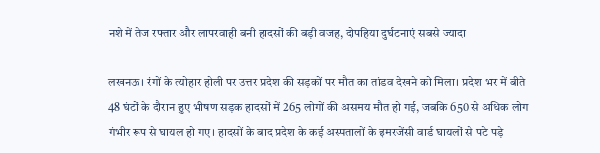नशे में तेज रफ्तार और लापरवाही बनी हादसों की बड़ी वजह, दोपहिया दुर्घटनाएं सबसे ज्यादा

लखनऊ। रंगों के त्योहार होली पर उत्तर प्रदेश की सड़कों पर मौत का तांडव देखने को मिला। प्रदेश भर में बीते 48 घंटों के दौरान हुए भीषण सड़क हादसों में 265 लोगों की असमय मौत हो गई, जबकि 650 से अधिक लोग गंभीर रूप से घायल हो गए। हादसों के बाद प्रदेश के कई अस्पतालों के इमरजेंसी वार्ड घायलों से पटे पड़े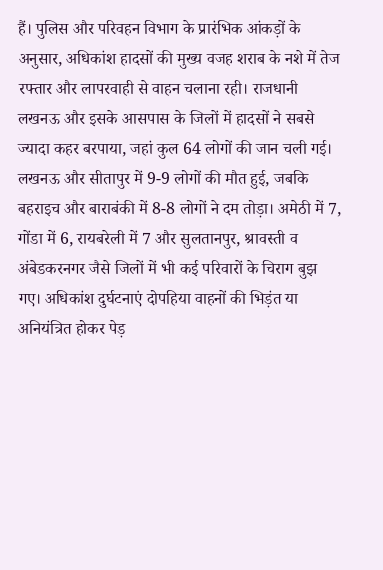हैं। पुलिस और परिवहन विभाग के प्रारंभिक आंकड़ों के अनुसार, अधिकांश हादसों की मुख्य वजह शराब के नशे में तेज रफ्तार और लापरवाही से वाहन चलाना रही। राजधानी लखनऊ और इसके आसपास के जिलों में हादसों ने सबसे ज्यादा कहर बरपाया, जहां कुल 64 लोगों की जान चली गई। लखनऊ और सीतापुर में 9-9 लोगों की मौत हुई, जबकि बहराइच और बाराबंकी में 8-8 लोगों ने दम तोड़ा। अमेठी में 7, गोंडा में 6, रायबरेली में 7 और सुलतानपुर, श्रावस्ती व अंबेडकरनगर जैसे जिलों में भी कई परिवारों के चिराग बुझ गए। अधिकांश दुर्घटनाएं दोपहिया वाहनों की भिड़ंत या अनियंत्रित होकर पेड़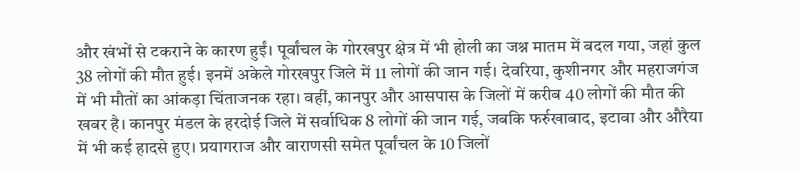और खंभों से टकराने के कारण हुईं। पूर्वांचल के गोरखपुर क्षेत्र में भी होली का जश्न मातम में बदल गया, जहां कुल 38 लोगों की मौत हुई। इनमें अकेले गोरखपुर जिले में 11 लोगों की जान गई। देवरिया, कुशीनगर और महराजगंज में भी मौतों का आंकड़ा चिंताजनक रहा। वहीं, कानपुर और आसपास के जिलों में करीब 40 लोगों की मौत की खबर है। कानपुर मंडल के हरदोई जिले में सर्वाधिक 8 लोगों की जान गई, जबकि फर्रुखाबाद, इटावा और औरैया में भी कई हादसे हुए। प्रयागराज और वाराणसी समेत पूर्वांचल के 10 जिलों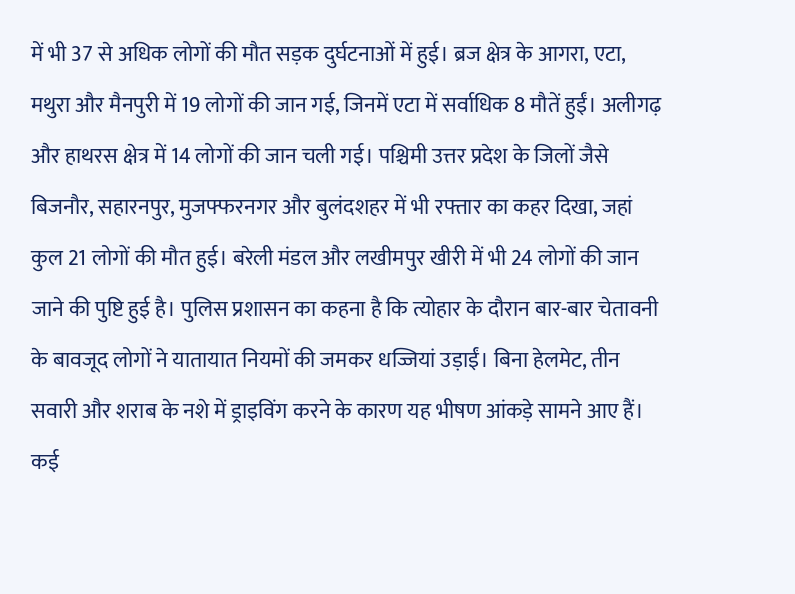में भी 37 से अधिक लोगों की मौत सड़क दुर्घटनाओं में हुई। ब्रज क्षेत्र के आगरा, एटा, मथुरा और मैनपुरी में 19 लोगों की जान गई, जिनमें एटा में सर्वाधिक 8 मौतें हुईं। अलीगढ़ और हाथरस क्षेत्र में 14 लोगों की जान चली गई। पश्चिमी उत्तर प्रदेश के जिलों जैसे बिजनौर, सहारनपुर, मुजफ्फरनगर और बुलंदशहर में भी रफ्तार का कहर दिखा, जहां कुल 21 लोगों की मौत हुई। बरेली मंडल और लखीमपुर खीरी में भी 24 लोगों की जान जाने की पुष्टि हुई है। पुलिस प्रशासन का कहना है कि त्योहार के दौरान बार-बार चेतावनी के बावजूद लोगों ने यातायात नियमों की जमकर धज्जियां उड़ाईं। बिना हेलमेट, तीन सवारी और शराब के नशे में ड्राइविंग करने के कारण यह भीषण आंकड़े सामने आए हैं। कई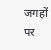जगहों पर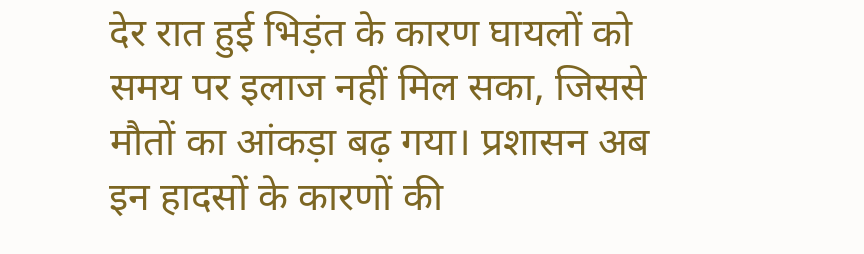देर रात हुई भिड़ंत के कारण घायलों को समय पर इलाज नहीं मिल सका, जिससे मौतों का आंकड़ा बढ़ गया। प्रशासन अब इन हादसों के कारणों की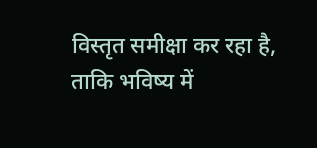विस्तृत समीक्षा कर रहा है, ताकि भविष्य में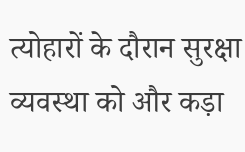त्योहारों के दौरान सुरक्षा व्यवस्था को और कड़ा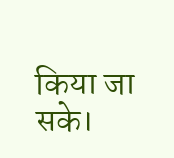किया जा सके।